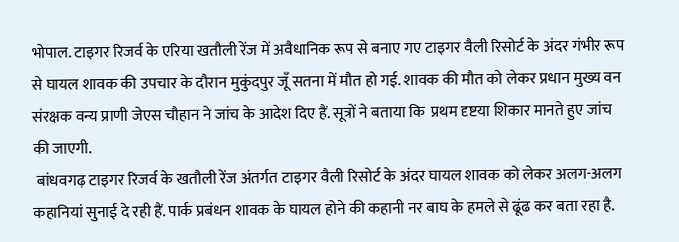भोपाल. टाइगर रिजर्व के एरिया खतौली रेंज में अवैधानिक रूप से बनाए गए टाइगर वैली रिसोर्ट के अंदर गंभीर रूप से घायल शावक की उपचार के दौरान मुकुंदपुर जूँ सतना में मौत हो गई. शावक की मौत को लेकर प्रधान मुख्य वन संरक्षक वन्य प्राणी जेएस चौहान ने जांच के आदेश दिए हैं. सूत्रों ने बताया कि  प्रथम दृष्टया शिकार मानते हुए जांच की जाएगी.
 बांधवगढ़ टाइगर रिजर्व के खतौली रेंज अंतर्गत टाइगर वैली रिसोर्ट के अंदर घायल शावक को लेकर अलग-अलग कहानियां सुनाई दे रही हैं. पार्क प्रबंधन शावक के घायल होने की कहानी नर बाघ के हमले से ढूंढ कर बता रहा है.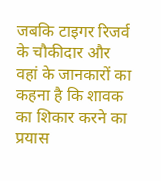जबकि टाइगर रिजर्व के चौकीदार और वहां के जानकारों का कहना है कि शावक का शिकार करने का प्रयास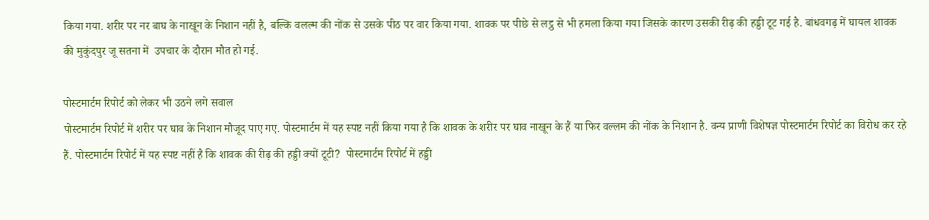किया गया. शरीर पर नर बाघ के नाखून के निशान नहीं है, बल्कि वलल्म की नोंक से उसके पीठ पर वार किया गया. शावक पर पीछे से लट्ठ से भी हमला किया गया जिसके कारण उसकी रीढ़ की हड्डी टूट गई है. बांधवगढ़ में घायल शावक की मुकुंदपुर जू सतना में  उपचार के दौरान मौत हो गई.

पोस्टमार्टम रिपोर्ट को लेकर भी उठने लगे सवाल
पोस्टमार्टम रिपोर्ट में शरीर पर घाव के निशान मौजूद पाए गए. पोस्टमार्टम में यह स्पष्ट नहीं किया गया है कि शावक के शरीर पर घाव नाखून के हैं या फिर वल्लम की नोंक के निशान है. वन्य प्राणी विशेषज्ञ पोस्टमार्टम रिपोर्ट का विरोध कर रहे हैं. पोस्टमार्टम रिपोर्ट में यह स्पष्ट नहीं है कि शावक की रीढ़ की हड्डी क्यों टूटी?  पोस्टमार्टम रिपोर्ट में हड्डी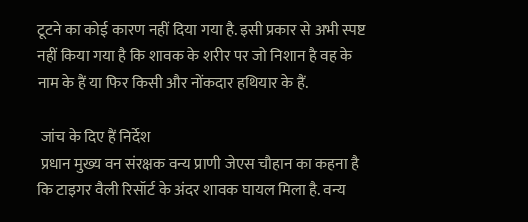टूटने का कोई कारण नहीं दिया गया है. इसी प्रकार से अभी स्पष्ट नहीं किया गया है कि शावक के शरीर पर जो निशान है वह के नाम के हैं या फिर किसी और नोंकदार हथियार के हैं.

 जांच के दिए हैं निर्देश
 प्रधान मुख्य वन संरक्षक वन्य प्राणी जेएस चौहान का कहना है कि टाइगर वैली रिसॉर्ट के अंदर शावक घायल मिला है. वन्य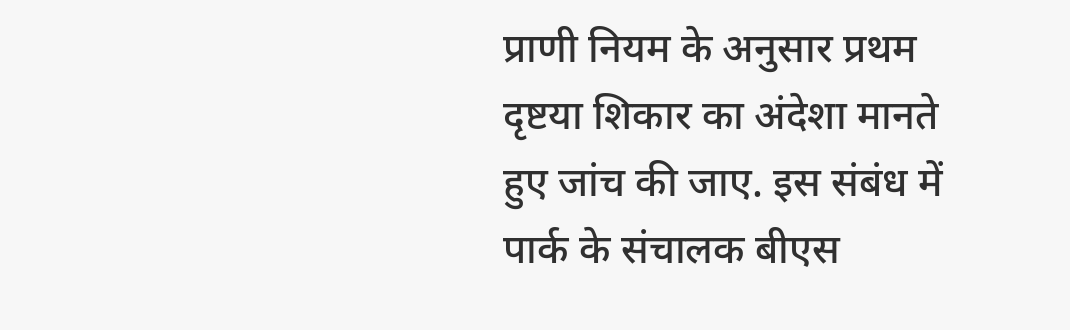प्राणी नियम के अनुसार प्रथम दृष्टया शिकार का अंदेशा मानते हुए जांच की जाए. इस संबंध में पार्क के संचालक बीएस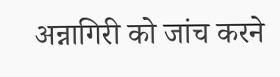अन्नागिरी को जांच करने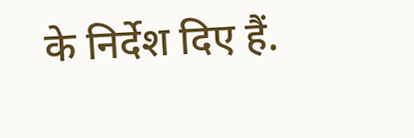के निर्देश दिए हैं.